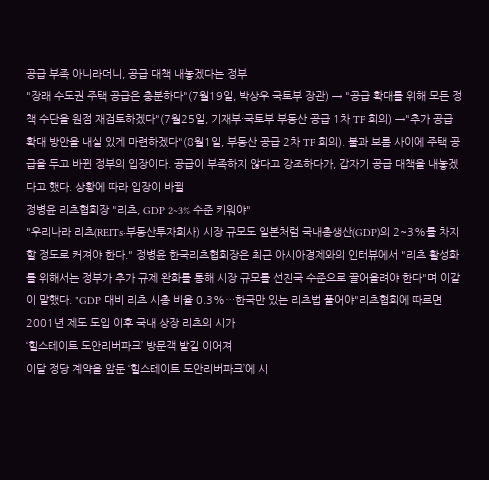공급 부족 아니라더니, 공급 대책 내놓겠다는 정부
"장래 수도권 주택 공급은 충분하다"(7월19일, 박상우 국토부 장관) → "공급 확대를 위해 모든 정책 수단을 원점 재검토하겠다"(7월25일, 기재부·국토부 부동산 공급 1차 TF 회의) →"추가 공급 확대 방안을 내실 있게 마련하겠다"(8월1일, 부동산 공급 2차 TF 회의). 불과 보름 사이에 주택 공급을 두고 바뀐 정부의 입장이다. 공급이 부족하지 않다고 강조하다가, 갑자기 공급 대책을 내놓겠다고 했다. 상황에 따라 입장이 바뀔
정병윤 리츠협회장 "리츠, GDP 2~3% 수준 키워야"
"우리나라 리츠(REITs·부동산투자회사) 시장 규모도 일본처럼 국내총생산(GDP)의 2~3%를 차지할 정도로 커져야 한다." 정병윤 한국리츠협회장은 최근 아시아경제와의 인터뷰에서 "리츠 활성화를 위해서는 정부가 추가 규제 완화를 통해 시장 규모를 선진국 수준으로 끌어올려야 한다"며 이같이 말했다. "GDP 대비 리츠 시총 비율 0.3%…한국만 있는 리츠법 풀어야"리츠협회에 따르면 2001년 제도 도입 이후 국내 상장 리츠의 시가
‘힐스테이트 도안리버파크’ 방문객 발길 이어져
이달 정당 계약을 앞둔 ‘힐스테이트 도안리버파크’에 시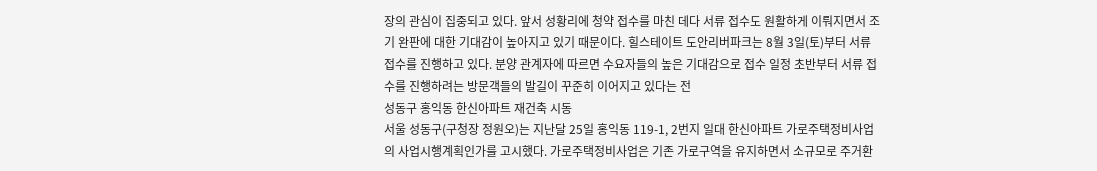장의 관심이 집중되고 있다. 앞서 성황리에 청약 접수를 마친 데다 서류 접수도 원활하게 이뤄지면서 조기 완판에 대한 기대감이 높아지고 있기 때문이다. 힐스테이트 도안리버파크는 8월 3일(토)부터 서류 접수를 진행하고 있다. 분양 관계자에 따르면 수요자들의 높은 기대감으로 접수 일정 초반부터 서류 접수를 진행하려는 방문객들의 발길이 꾸준히 이어지고 있다는 전
성동구 홍익동 한신아파트 재건축 시동
서울 성동구(구청장 정원오)는 지난달 25일 홍익동 119-1, 2번지 일대 한신아파트 가로주택정비사업의 사업시행계획인가를 고시했다. 가로주택정비사업은 기존 가로구역을 유지하면서 소규모로 주거환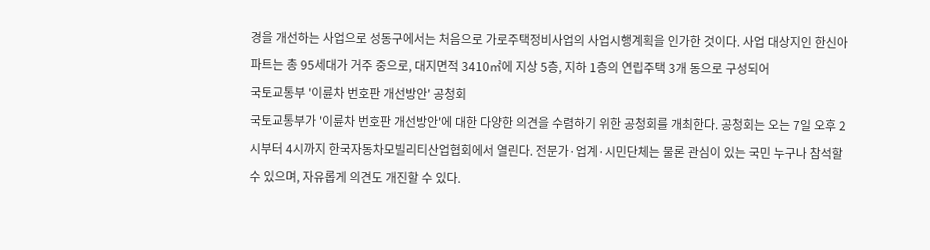경을 개선하는 사업으로 성동구에서는 처음으로 가로주택정비사업의 사업시행계획을 인가한 것이다. 사업 대상지인 한신아파트는 총 95세대가 거주 중으로, 대지면적 3410㎡에 지상 5층, 지하 1층의 연립주택 3개 동으로 구성되어
국토교통부 '이륜차 번호판 개선방안' 공청회
국토교통부가 '이륜차 번호판 개선방안'에 대한 다양한 의견을 수렴하기 위한 공청회를 개최한다. 공청회는 오는 7일 오후 2시부터 4시까지 한국자동차모빌리티산업협회에서 열린다. 전문가·업계·시민단체는 물론 관심이 있는 국민 누구나 참석할 수 있으며, 자유롭게 의견도 개진할 수 있다.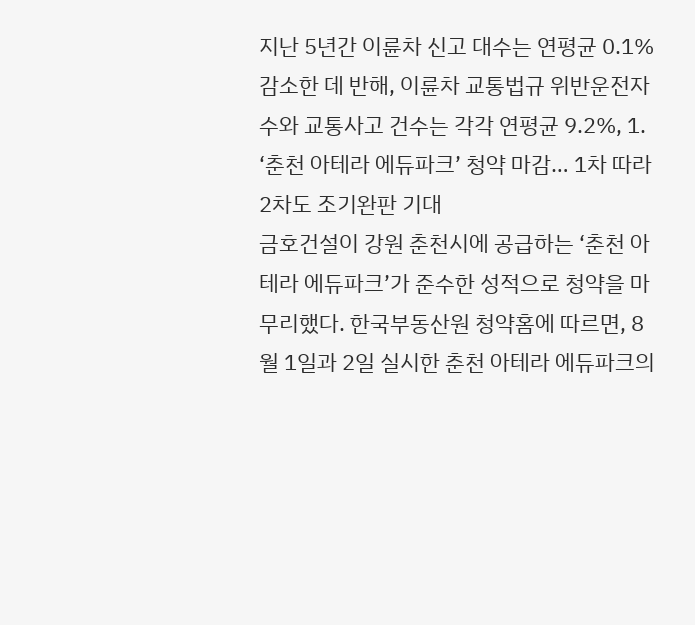지난 5년간 이륜차 신고 대수는 연평균 0.1% 감소한 데 반해, 이륜차 교통법규 위반운전자 수와 교통사고 건수는 각각 연평균 9.2%, 1.
‘춘천 아테라 에듀파크’ 청약 마감… 1차 따라 2차도 조기완판 기대
금호건설이 강원 춘천시에 공급하는 ‘춘천 아테라 에듀파크’가 준수한 성적으로 청약을 마무리했다. 한국부동산원 청약홈에 따르면, 8월 1일과 2일 실시한 춘천 아테라 에듀파크의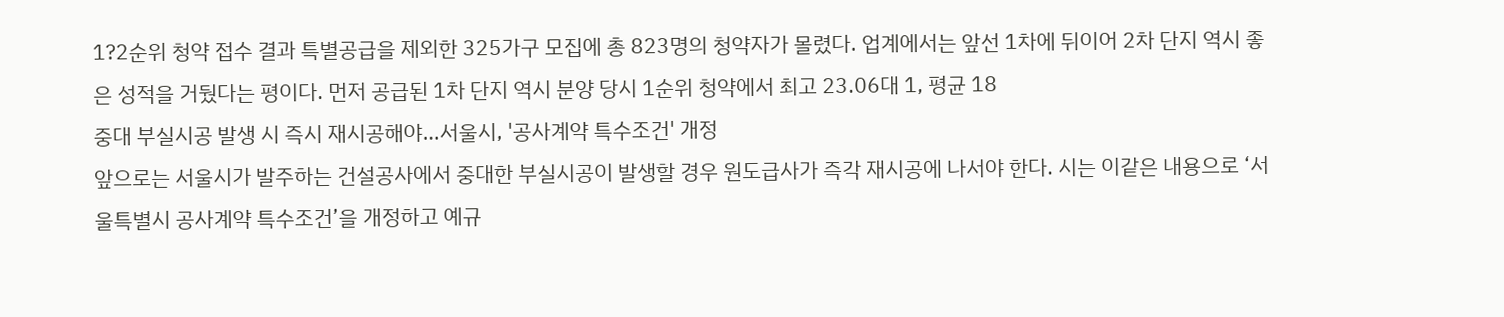1?2순위 청약 접수 결과 특별공급을 제외한 325가구 모집에 총 823명의 청약자가 몰렸다. 업계에서는 앞선 1차에 뒤이어 2차 단지 역시 좋은 성적을 거뒀다는 평이다. 먼저 공급된 1차 단지 역시 분양 당시 1순위 청약에서 최고 23.06대 1, 평균 18
중대 부실시공 발생 시 즉시 재시공해야…서울시, '공사계약 특수조건' 개정
앞으로는 서울시가 발주하는 건설공사에서 중대한 부실시공이 발생할 경우 원도급사가 즉각 재시공에 나서야 한다. 시는 이같은 내용으로 ‘서울특별시 공사계약 특수조건’을 개정하고 예규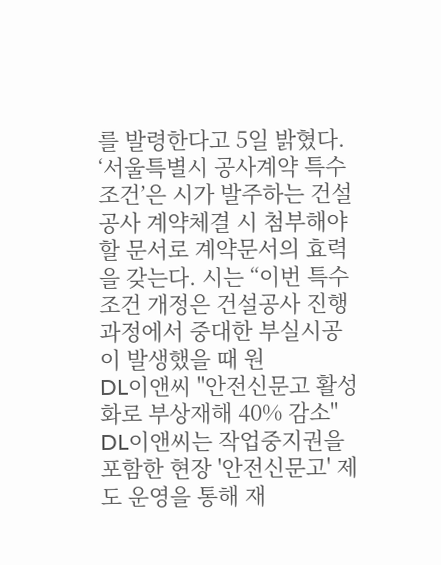를 발령한다고 5일 밝혔다. ‘서울특별시 공사계약 특수조건’은 시가 발주하는 건설공사 계약체결 시 첨부해야 할 문서로 계약문서의 효력을 갖는다. 시는 “이번 특수조건 개정은 건설공사 진행 과정에서 중대한 부실시공이 발생했을 때 원
DL이앤씨 "안전신문고 활성화로 부상재해 40% 감소"
DL이앤씨는 작업중지권을 포함한 현장 '안전신문고' 제도 운영을 통해 재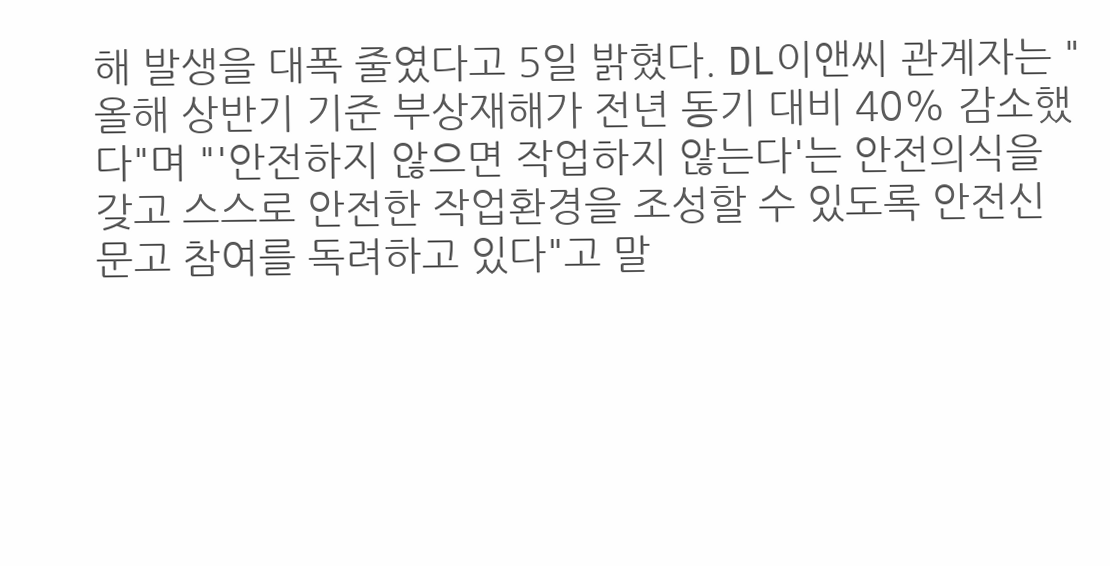해 발생을 대폭 줄였다고 5일 밝혔다. DL이앤씨 관계자는 "올해 상반기 기준 부상재해가 전년 동기 대비 40% 감소했다"며 "'안전하지 않으면 작업하지 않는다'는 안전의식을 갖고 스스로 안전한 작업환경을 조성할 수 있도록 안전신문고 참여를 독려하고 있다"고 말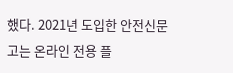했다. 2021년 도입한 안전신문고는 온라인 전용 플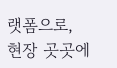랫폼으로, 현장 곳곳에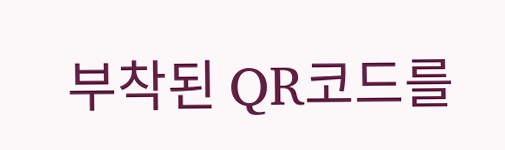부착된 QR코드를